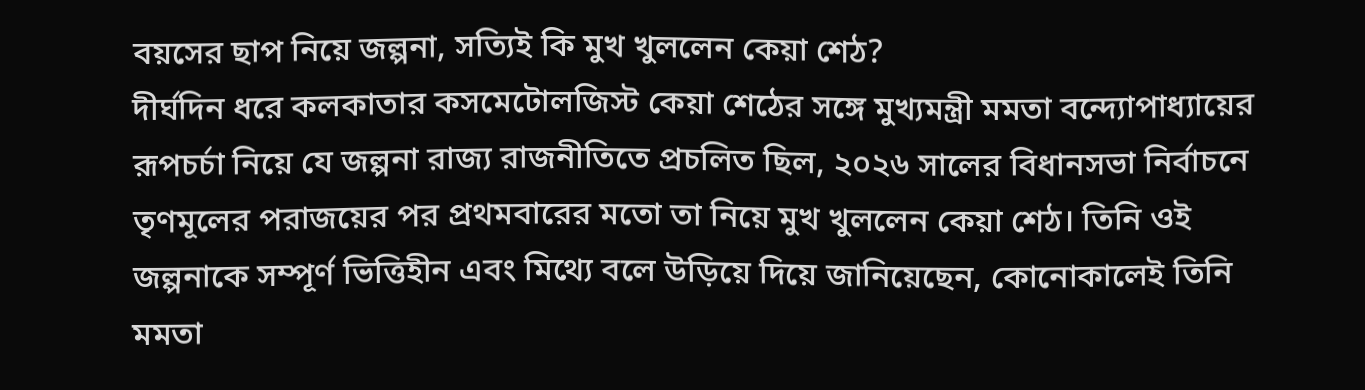বয়সের ছাপ নিয়ে জল্পনা, সত্যিই কি মুখ খুললেন কেয়া শেঠ?
দীর্ঘদিন ধরে কলকাতার কসমেটোলজিস্ট কেয়া শেঠের সঙ্গে মুখ্যমন্ত্রী মমতা বন্দ্যোপাধ্যায়ের রূপচর্চা নিয়ে যে জল্পনা রাজ্য রাজনীতিতে প্রচলিত ছিল, ২০২৬ সালের বিধানসভা নির্বাচনে তৃণমূলের পরাজয়ের পর প্রথমবারের মতো তা নিয়ে মুখ খুললেন কেয়া শেঠ। তিনি ওই জল্পনাকে সম্পূর্ণ ভিত্তিহীন এবং মিথ্যে বলে উড়িয়ে দিয়ে জানিয়েছেন, কোনোকালেই তিনি মমতা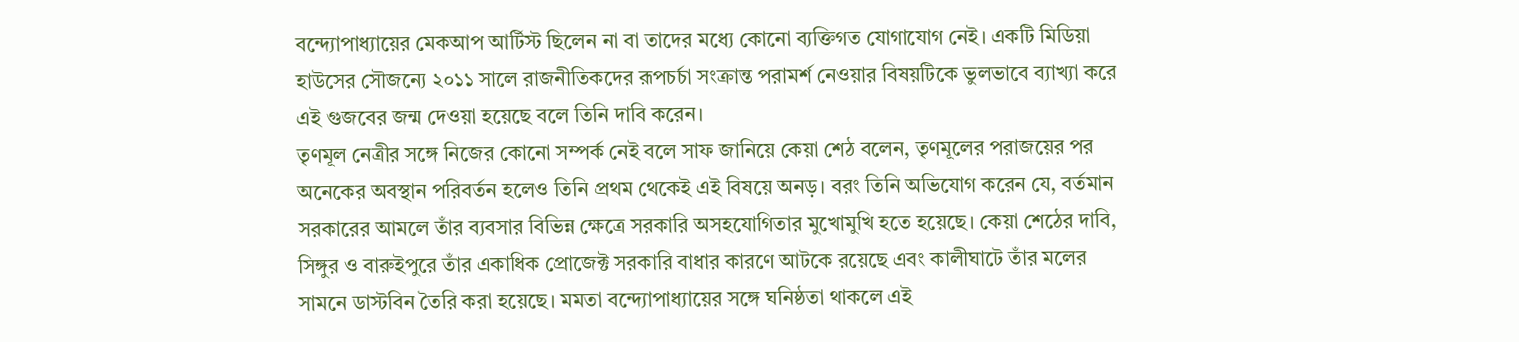বন্দ্যোপাধ্যায়ের মেকআপ আর্টিস্ট ছিলেন না বা তাদের মধ্যে কোনো ব্যক্তিগত যোগাযোগ নেই। একটি মিডিয়া হাউসের সৌজন্যে ২০১১ সালে রাজনীতিকদের রূপচর্চা সংক্রান্ত পরামর্শ নেওয়ার বিষয়টিকে ভুলভাবে ব্যাখ্যা করে এই গুজবের জন্ম দেওয়া হয়েছে বলে তিনি দাবি করেন।
তৃণমূল নেত্রীর সঙ্গে নিজের কোনো সম্পর্ক নেই বলে সাফ জানিয়ে কেয়া শেঠ বলেন, তৃণমূলের পরাজয়ের পর অনেকের অবস্থান পরিবর্তন হলেও তিনি প্রথম থেকেই এই বিষয়ে অনড়। বরং তিনি অভিযোগ করেন যে, বর্তমান সরকারের আমলে তাঁর ব্যবসার বিভিন্ন ক্ষেত্রে সরকারি অসহযোগিতার মুখোমুখি হতে হয়েছে। কেয়া শেঠের দাবি, সিঙ্গুর ও বারুইপুরে তাঁর একাধিক প্রোজেক্ট সরকারি বাধার কারণে আটকে রয়েছে এবং কালীঘাটে তাঁর মলের সামনে ডাস্টবিন তৈরি করা হয়েছে। মমতা বন্দ্যোপাধ্যায়ের সঙ্গে ঘনিষ্ঠতা থাকলে এই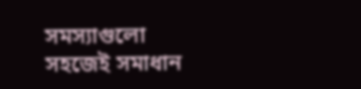সমস্যাগুলো সহজেই সমাধান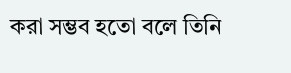করা সম্ভব হতো বলে তিনি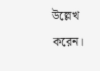উল্লেখ করেন।